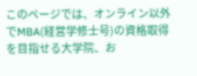このページでは、オンライン以外でMBA(経営学修士号)の資格取得を目指せる大学院、お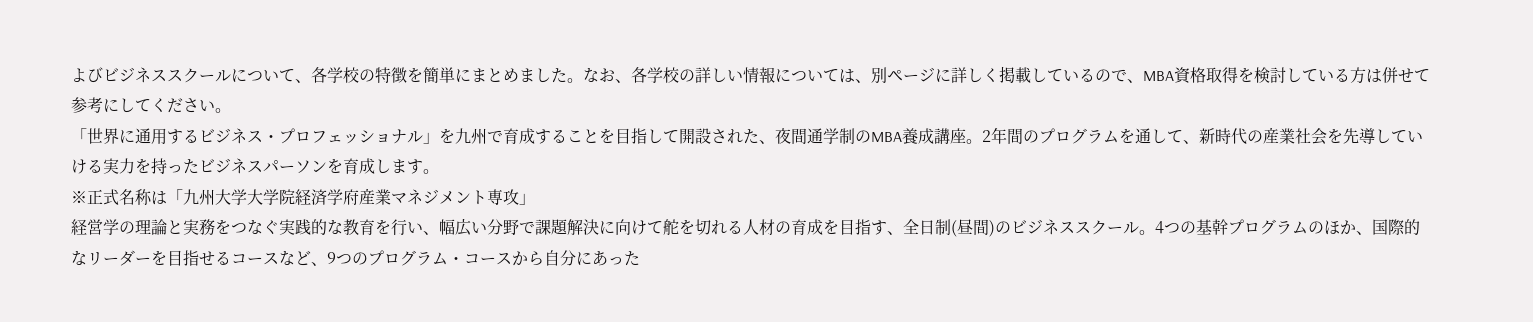よびビジネススクールについて、各学校の特徴を簡単にまとめました。なお、各学校の詳しい情報については、別ページに詳しく掲載しているので、MBA資格取得を検討している方は併せて参考にしてください。
「世界に通用するビジネス・プロフェッショナル」を九州で育成することを目指して開設された、夜間通学制のMBA養成講座。2年間のプログラムを通して、新時代の産業社会を先導していける実力を持ったビジネスパーソンを育成します。
※正式名称は「九州大学大学院経済学府産業マネジメント専攻」
経営学の理論と実務をつなぐ実践的な教育を行い、幅広い分野で課題解決に向けて舵を切れる人材の育成を目指す、全日制(昼間)のビジネススクール。4つの基幹プログラムのほか、国際的なリーダーを目指せるコースなど、9つのプログラム・コースから自分にあった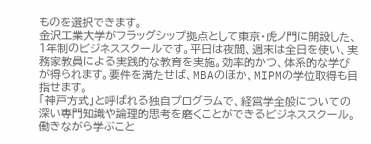ものを選択できます。
金沢工業大学がフラッグシップ拠点として東京・虎ノ門に開設した、1年制のビジネススクールです。平日は夜間、週末は全日を使い、実務家教員による実践的な教育を実施。効率的かつ、体系的な学びが得られます。要件を満たせば、MBAのほか、MIPMの学位取得も目指せます。
「神戸方式」と呼ばれる独自プログラムで、経営学全般についての深い専門知識や論理的思考を磨くことができるビジネススクール。働きながら学ぶこと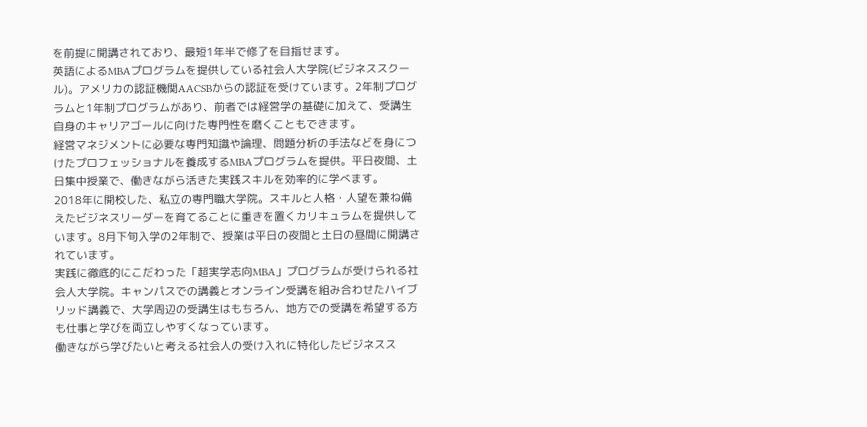を前提に開講されており、最短1年半で修了を目指せます。
英語によるMBAプログラムを提供している社会人大学院(ビジネススクール)。アメリカの認証機関AACSBからの認証を受けています。2年制プログラムと1年制プログラムがあり、前者では経営学の基礎に加えて、受講生自身のキャリアゴールに向けた専門性を磨くこともできます。
経営マネジメントに必要な専門知識や論理、問題分析の手法などを身につけたプロフェッショナルを養成するMBAプログラムを提供。平日夜間、土日集中授業で、働きながら活きた実践スキルを効率的に学べます。
2018年に開校した、私立の専門職大学院。スキルと人格・人望を兼ね備えたビジネスリーダーを育てることに重きを置くカリキュラムを提供しています。8月下旬入学の2年制で、授業は平日の夜間と土日の昼間に開講されています。
実践に徹底的にこだわった「超実学志向MBA」プログラムが受けられる社会人大学院。キャンパスでの講義とオンライン受講を組み合わせたハイブリッド講義で、大学周辺の受講生はもちろん、地方での受講を希望する方も仕事と学びを両立しやすくなっています。
働きながら学びたいと考える社会人の受け入れに特化したビジネスス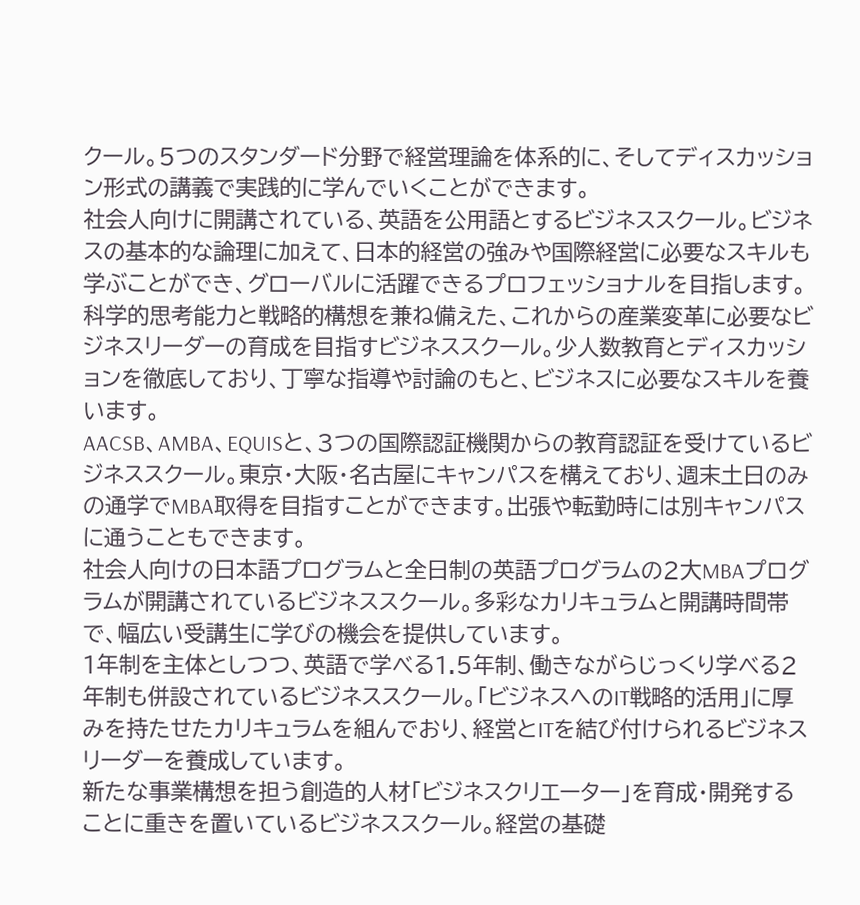クール。5つのスタンダード分野で経営理論を体系的に、そしてディスカッション形式の講義で実践的に学んでいくことができます。
社会人向けに開講されている、英語を公用語とするビジネススクール。ビジネスの基本的な論理に加えて、日本的経営の強みや国際経営に必要なスキルも学ぶことができ、グローバルに活躍できるプロフェッショナルを目指します。
科学的思考能力と戦略的構想を兼ね備えた、これからの産業変革に必要なビジネスリーダーの育成を目指すビジネススクール。少人数教育とディスカッションを徹底しており、丁寧な指導や討論のもと、ビジネスに必要なスキルを養います。
AACSB、AMBA、EQUISと、3つの国際認証機関からの教育認証を受けているビジネススクール。東京・大阪・名古屋にキャンパスを構えており、週末土日のみの通学でMBA取得を目指すことができます。出張や転勤時には別キャンパスに通うこともできます。
社会人向けの日本語プログラムと全日制の英語プログラムの2大MBAプログラムが開講されているビジネススクール。多彩なカリキュラムと開講時間帯で、幅広い受講生に学びの機会を提供しています。
1年制を主体としつつ、英語で学べる1.5年制、働きながらじっくり学べる2年制も併設されているビジネススクール。「ビジネスへのIT戦略的活用」に厚みを持たせたカリキュラムを組んでおり、経営とITを結び付けられるビジネスリーダーを養成しています。
新たな事業構想を担う創造的人材「ビジネスクリエーター」を育成・開発することに重きを置いているビジネススクール。経営の基礎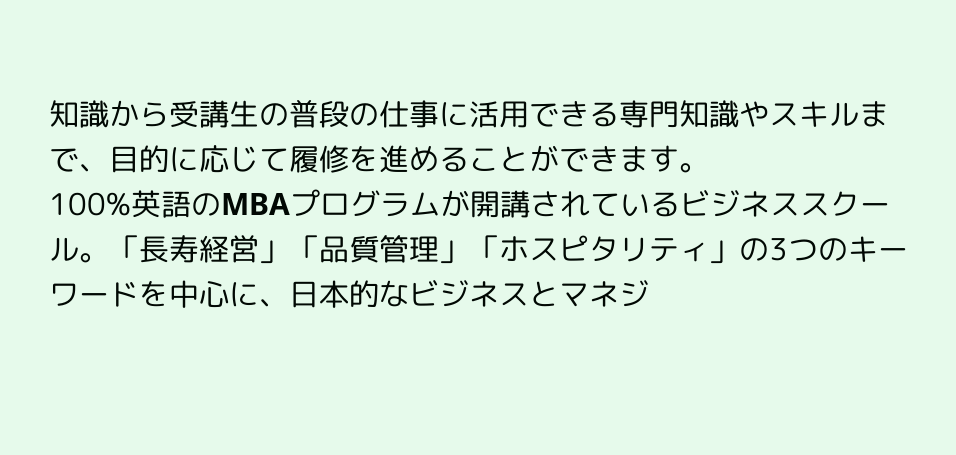知識から受講生の普段の仕事に活用できる専門知識やスキルまで、目的に応じて履修を進めることができます。
100%英語のMBAプログラムが開講されているビジネススクール。「長寿経営」「品質管理」「ホスピタリティ」の3つのキーワードを中心に、日本的なビジネスとマネジ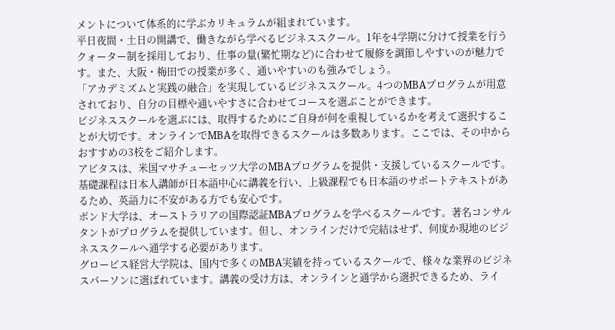メントについて体系的に学ぶカリキュラムが組まれています。
平日夜間・土日の開講で、働きながら学べるビジネススクール。1年を4学期に分けて授業を行うクォーター制を採用しており、仕事の量(繁忙期など)に合わせて履修を調節しやすいのが魅力です。また、大阪・梅田での授業が多く、通いやすいのも強みでしょう。
「アカデミズムと実践の融合」を実現しているビジネススクール。4つのMBAプログラムが用意されており、自分の目標や通いやすさに合わせてコースを選ぶことができます。
ビジネススクールを選ぶには、取得するためにご自身が何を重視しているかを考えて選択することが大切です。オンラインでMBAを取得できるスクールは多数あります。ここでは、その中からおすすめの3校をご紹介します。
アビタスは、米国マサチューセッツ大学のMBAプログラムを提供・支援しているスクールです。基礎課程は日本人講師が日本語中心に講義を行い、上級課程でも日本語のサポートテキストがあるため、英語力に不安がある方でも安心です。
ボンド大学は、オーストラリアの国際認証MBAプログラムを学べるスクールです。著名コンサルタントがプログラムを提供しています。但し、オンラインだけで完結はせず、何度か現地のビジネススクールへ通学する必要があります。
グロービス経営大学院は、国内で多くのMBA実績を持っているスクールで、様々な業界のビジネスパーソンに選ばれています。講義の受け方は、オンラインと通学から選択できるため、ライ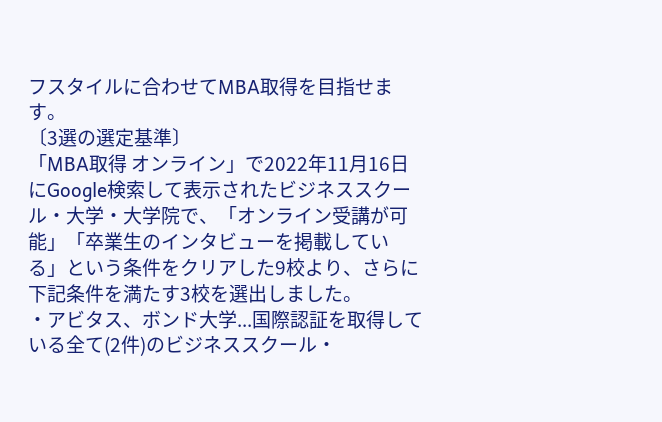フスタイルに合わせてMBA取得を目指せます。
〔3選の選定基準〕
「MBA取得 オンライン」で2022年11月16日にGoogle検索して表示されたビジネススクール・大学・大学院で、「オンライン受講が可能」「卒業生のインタビューを掲載している」という条件をクリアした9校より、さらに下記条件を満たす3校を選出しました。
・アビタス、ボンド大学...国際認証を取得している全て(2件)のビジネススクール・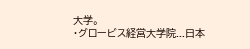大学。
・グロービス経営大学院...日本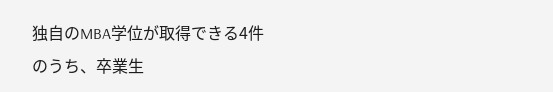独自のMBA学位が取得できる4件のうち、卒業生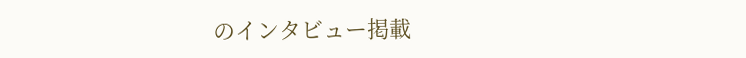のインタビュー掲載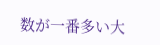数が一番多い大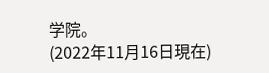学院。
(2022年11月16日現在)